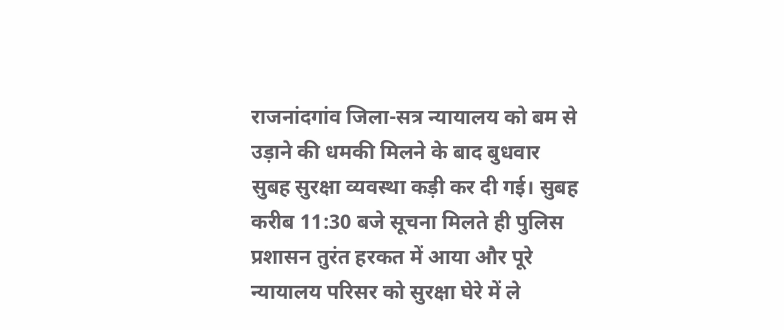राजनांदगांव जिला-सत्र न्यायालय को बम से उड़ाने की धमकी मिलने के बाद बुधवार सुबह सुरक्षा व्यवस्था कड़ी कर दी गई। सुबह करीब 11:30 बजे सूचना मिलते ही पुलिस प्रशासन तुरंत हरकत में आया और पूरे न्यायालय परिसर को सुरक्षा घेरे में ले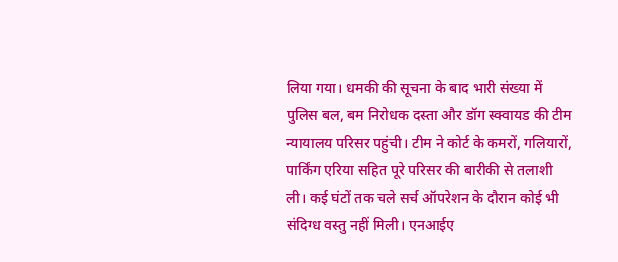लिया गया। धमकी की सूचना के बाद भारी संख्या में पुलिस बल, बम निरोधक दस्ता और डॉग स्क्वायड की टीम न्यायालय परिसर पहुंची। टीम ने कोर्ट के कमरों, गलियारों, पार्किंग एरिया सहित पूरे परिसर की बारीकी से तलाशी ली। कई घंटों तक चले सर्च ऑपरेशन के दौरान कोई भी संदिग्ध वस्तु नहीं मिली। एनआईए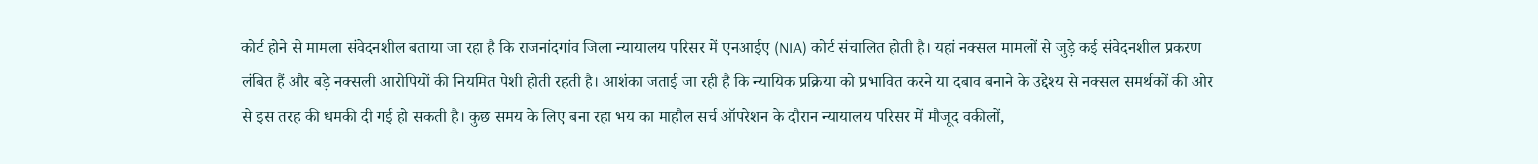कोर्ट होने से मामला संवेदनशील बताया जा रहा है कि राजनांदगांव जिला न्यायालय परिसर में एनआईए (NIA) कोर्ट संचालित होती है। यहां नक्सल मामलों से जुड़े कई संवेदनशील प्रकरण लंबित हैं और बड़े नक्सली आरोपियों की नियमित पेशी होती रहती है। आशंका जताई जा रही है कि न्यायिक प्रक्रिया को प्रभावित करने या दबाव बनाने के उद्देश्य से नक्सल समर्थकों की ओर से इस तरह की धमकी दी गई हो सकती है। कुछ समय के लिए बना रहा भय का माहौल सर्च ऑपरेशन के दौरान न्यायालय परिसर में मौजूद वकीलों,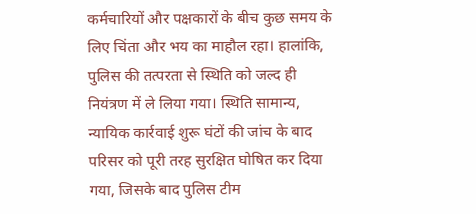कर्मचारियों और पक्षकारों के बीच कुछ समय के लिए चिंता और भय का माहौल रहा। हालांकि, पुलिस की तत्परता से स्थिति को जल्द ही नियंत्रण में ले लिया गया। स्थिति सामान्य, न्यायिक कार्रवाई शुरू घंटों की जांच के बाद परिसर को पूरी तरह सुरक्षित घोषित कर दिया गया, जिसके बाद पुलिस टीम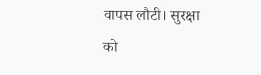वापस लौटी। सुरक्षा को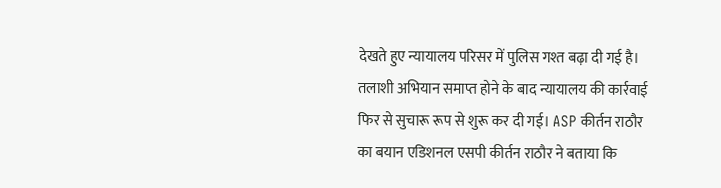देखते हुए न्यायालय परिसर में पुलिस गश्त बढ़ा दी गई है। तलाशी अभियान समाप्त होने के बाद न्यायालय की कार्रवाई फिर से सुचारू रूप से शुरू कर दी गई। ASP कीर्तन राठौर का बयान एडिशनल एसपी कीर्तन राठौर ने बताया कि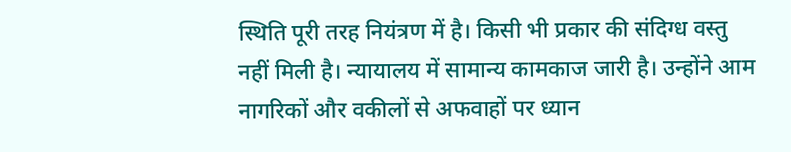स्थिति पूरी तरह नियंत्रण में है। किसी भी प्रकार की संदिग्ध वस्तु नहीं मिली है। न्यायालय में सामान्य कामकाज जारी है। उन्होंने आम नागरिकों और वकीलों से अफवाहों पर ध्यान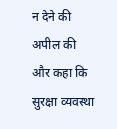न देने की अपील की और कहा कि सुरक्षा व्यवस्था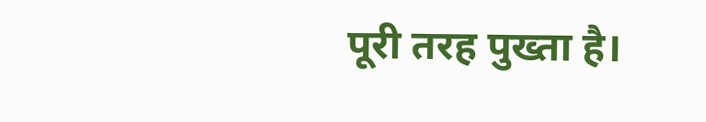पूरी तरह पुख्ता है।